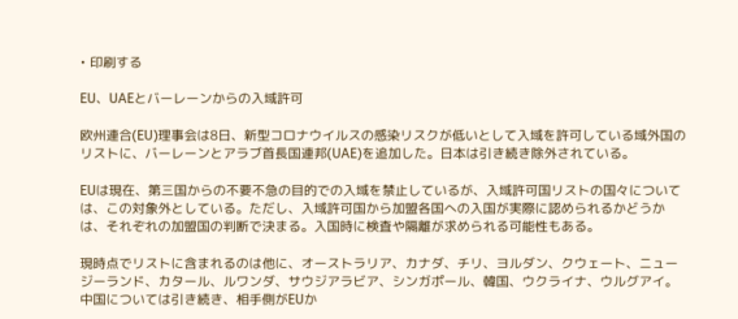• 印刷する

EU、UAEとバーレーンからの入域許可

欧州連合(EU)理事会は8日、新型コロナウイルスの感染リスクが低いとして入域を許可している域外国のリストに、バーレーンとアラブ首長国連邦(UAE)を追加した。日本は引き続き除外されている。

EUは現在、第三国からの不要不急の目的での入域を禁止しているが、入域許可国リストの国々については、この対象外としている。ただし、入域許可国から加盟各国への入国が実際に認められるかどうかは、それぞれの加盟国の判断で決まる。入国時に検査や隔離が求められる可能性もある。

現時点でリストに含まれるのは他に、オーストラリア、カナダ、チリ、ヨルダン、クウェート、ニュージーランド、カタール、ルワンダ、サウジアラビア、シンガポール、韓国、ウクライナ、ウルグアイ。中国については引き続き、相手側がEUか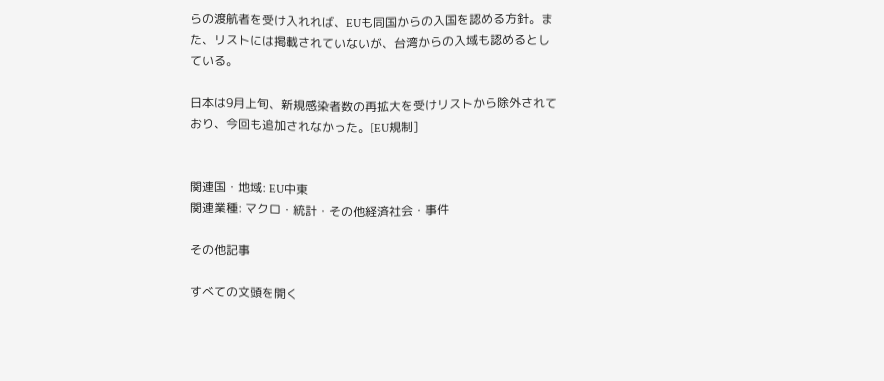らの渡航者を受け入れれば、EUも同国からの入国を認める方針。また、リストには掲載されていないが、台湾からの入域も認めるとしている。

日本は9月上旬、新規感染者数の再拡大を受けリストから除外されており、今回も追加されなかった。[EU規制]


関連国・地域: EU中東
関連業種: マクロ・統計・その他経済社会・事件

その他記事

すべての文頭を開く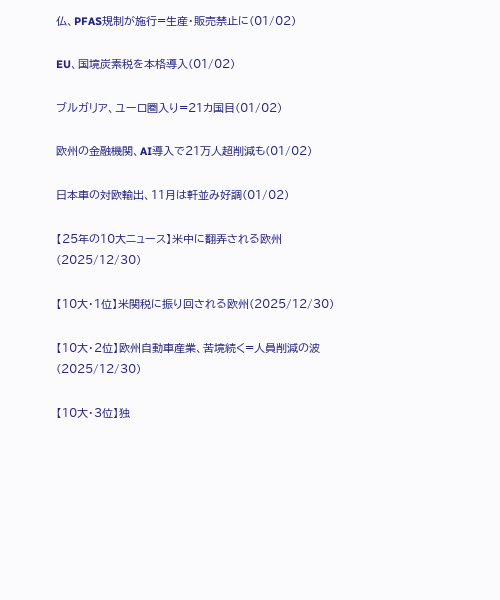仏、PFAS規制が施行=生産・販売禁止に(01/02)

EU、国境炭素税を本格導入(01/02)

ブルガリア、ユーロ圏入り=21カ国目(01/02)

欧州の金融機関、AI導入で21万人超削減も(01/02)

日本車の対欧輸出、11月は軒並み好調(01/02)

【25年の10大ニュース】米中に翻弄される欧州(2025/12/30)

【10大・1位】米関税に振り回される欧州(2025/12/30)

【10大・2位】欧州自動車産業、苦境続く=人員削減の波(2025/12/30)

【10大・3位】独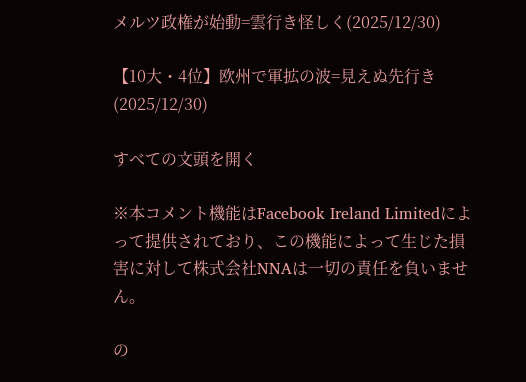メルツ政権が始動=雲行き怪しく(2025/12/30)

【10大・4位】欧州で軍拡の波=見えぬ先行き(2025/12/30)

すべての文頭を開く

※本コメント機能はFacebook Ireland Limitedによって提供されており、この機能によって生じた損害に対して株式会社NNAは一切の責任を負いません。

の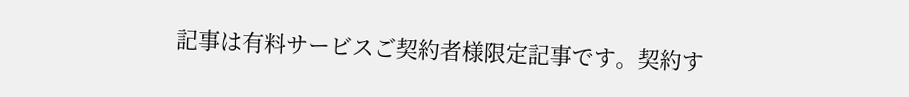記事は有料サービスご契約者様限定記事です。契約す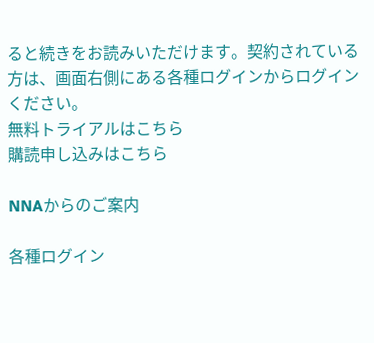ると続きをお読みいただけます。契約されている方は、画面右側にある各種ログインからログインください。
無料トライアルはこちら
購読申し込みはこちら

NNAからのご案内

各種ログイン